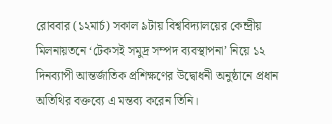রোববার (১২মার্চ) সকাল ৯টায় বিশ্ববিদ্যালয়ের কেন্দ্রীয় মিলনায়তনে ‘টেকসই সমুদ্র সম্পদ ব্যবস্থাপনা’ নিয়ে ১২ দিনব্যাপী আন্তর্জাতিক প্রশিক্ষণের উদ্বোধনী অনুষ্ঠানে প্রধান অতিথির বক্তব্যে এ মন্তব্য করেন তিনি।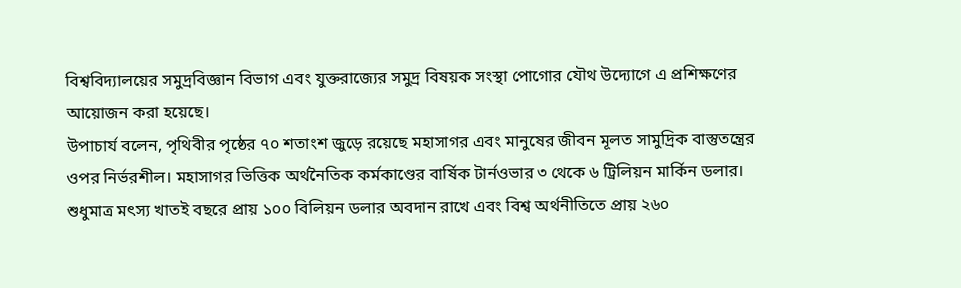বিশ্ববিদ্যালয়ের সমুদ্রবিজ্ঞান বিভাগ এবং যুক্তরাজ্যের সমুদ্র বিষয়ক সংস্থা পোগোর যৌথ উদ্যোগে এ প্রশিক্ষণের আয়োজন করা হয়েছে।
উপাচার্য বলেন, পৃথিবীর পৃষ্ঠের ৭০ শতাংশ জুড়ে রয়েছে মহাসাগর এবং মানুষের জীবন মূলত সামুদ্রিক বাস্তুতন্ত্রের ওপর নির্ভরশীল। মহাসাগর ভিত্তিক অর্থনৈতিক কর্মকাণ্ডের বার্ষিক টার্নওভার ৩ থেকে ৬ ট্রিলিয়ন মার্কিন ডলার। শুধুমাত্র মৎস্য খাতই বছরে প্রায় ১০০ বিলিয়ন ডলার অবদান রাখে এবং বিশ্ব অর্থনীতিতে প্রায় ২৬০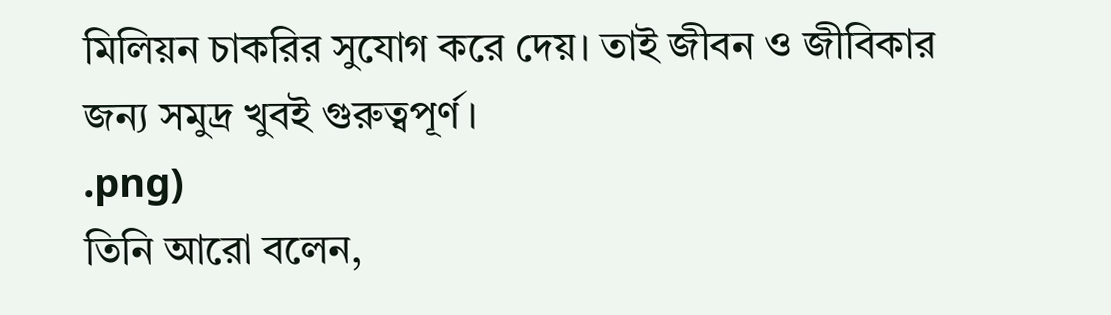মিলিয়ন চাকরির সুযোগ করে দেয়। তাই জীবন ও জীবিকার জন্য সমুদ্র খুবই গুরুত্বপূর্ণ।
.png)
তিনি আরো বলেন,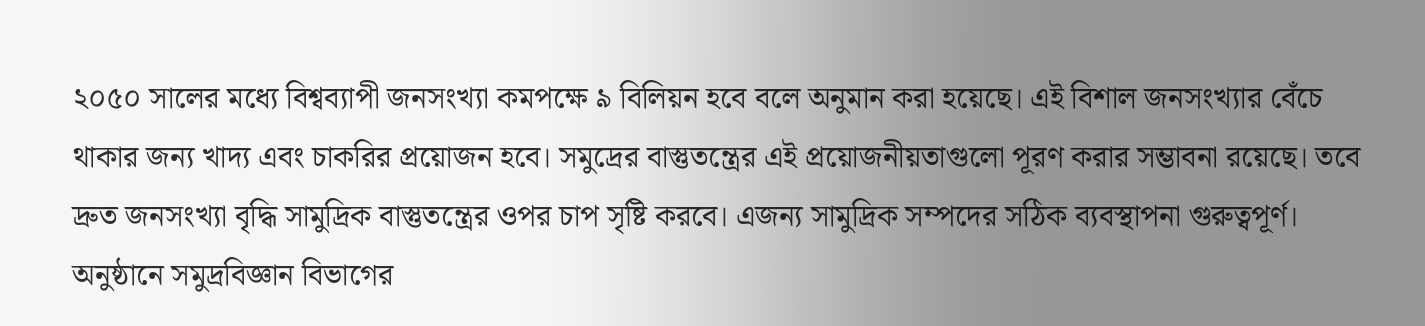২০৫০ সালের মধ্যে বিশ্বব্যাপী জনসংখ্যা কমপক্ষে ৯ বিলিয়ন হবে বলে অনুমান করা হয়েছে। এই বিশাল জনসংখ্যার বেঁচে থাকার জন্য খাদ্য এবং চাকরির প্রয়োজন হবে। সমুদ্রের বাস্তুতন্ত্রের এই প্রয়োজনীয়তাগুলো পূরণ করার সম্ভাবনা রয়েছে। তবে দ্রুত জনসংখ্যা বৃদ্ধি সামুদ্রিক বাস্তুতন্ত্রের ওপর চাপ সৃষ্টি করবে। এজন্য সামুদ্রিক সম্পদের সঠিক ব্যবস্থাপনা গুরুত্বপূর্ণ।
অনুষ্ঠানে সমুদ্রবিজ্ঞান বিভাগের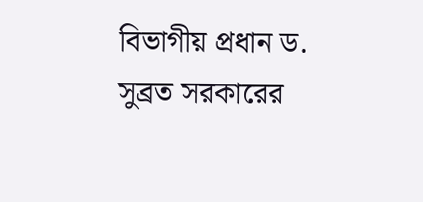বিভাগীয় প্রধান ড. সুব্রত সরকারের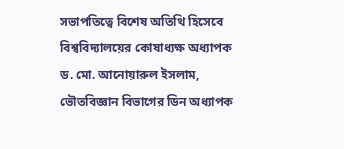সভাপতিত্বে বিশেষ অতিথি হিসেবে বিশ্ববিদ্যালয়ের কোষাধ্যক্ষ অধ্যাপক ড. মো. আনোয়ারুল ইসলাম, ভৌতবিজ্ঞান বিভাগের ডিন অধ্যাপক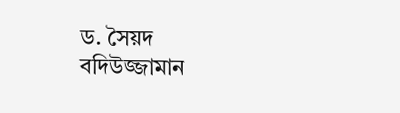ড. সৈয়দ বদিউজ্জামান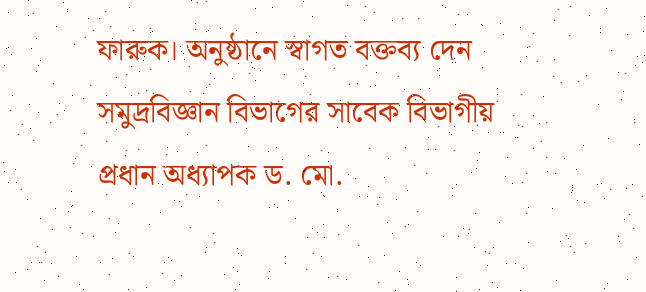ফারুক। অনুষ্ঠানে স্বাগত বক্তব্য দেন সমুদ্রবিজ্ঞান বিভাগের সাবেক বিভাগীয় প্রধান অধ্যাপক ড. মো.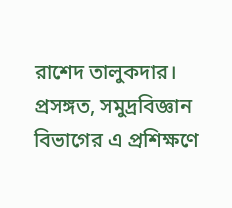রাশেদ তালুকদার।
প্রসঙ্গত, সমুদ্রবিজ্ঞান বিভাগের এ প্রশিক্ষণে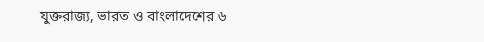যুক্তরাজ্য, ভারত ও বাংলাদেশের ৬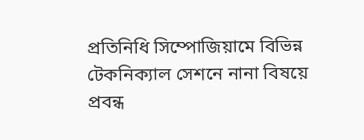প্রতিনিধি সিম্পোজিয়ামে বিভিন্ন টেকনিক্যাল সেশনে নানা বিষয়ে প্রবন্ধ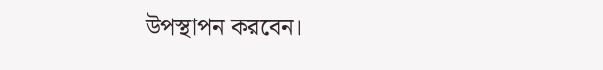উপস্থাপন করবেন।